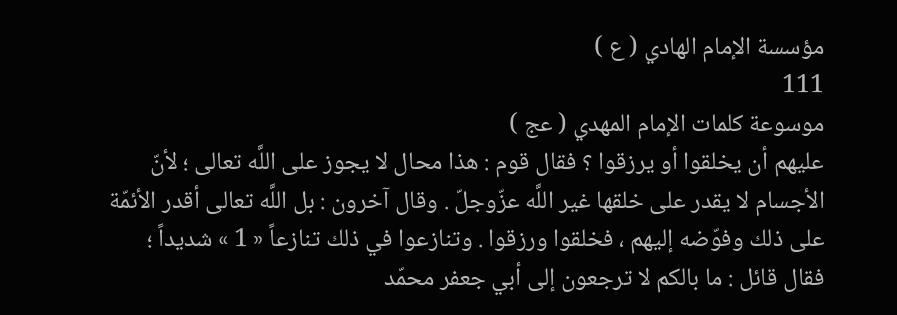مؤسسة الإمام الهادي ( ع )
111
موسوعة كلمات الإمام المهدي ( عج )
عليهم أن يخلقوا أو يرزقوا ؟ فقال قوم : هذا محال لا يجوز على اللَّه تعالى ؛ لأنّ الأجسام لا يقدر على خلقها غير اللَّه عزّوجلّ . وقال آخرون : بل اللَّه تعالى أقدر الأئمّة على ذلك وفوّضه إليهم ، فخلقوا ورزقوا . وتنازعوا في ذلك تنازعاً « 1 » شديداً ؛ فقال قائل : ما بالكم لا ترجعون إلى أبي جعفر محمّد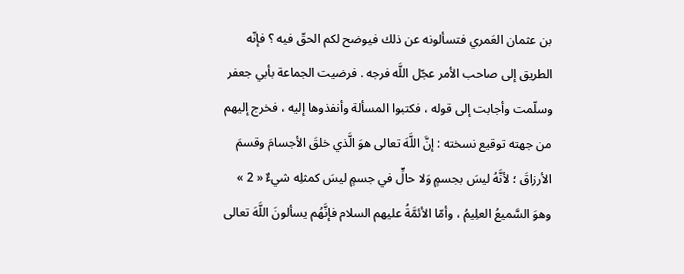بن عثمان العَمري فتسألونه عن ذلك فيوضح لكم الحقّ فيه ؟ فإنّه الطريق إلى صاحب الأمر عجّل اللَّه فرجه . فرضيت الجماعة بأبي جعفر وسلّمت وأجابت إلى قوله ، فكتبوا المسألة وأنفذوها إليه ، فخرج إليهم من جهته توقيع نسخته : إنَّ اللَّهَ تعالى هوَ الَّذي خلقَ الأجسامَ وقسمَ الأرزاقَ ؛ لأنَّهُ ليسَ بجسمٍ وَلا حالٍّ في جسمٍ ليسَ كمثلِه شيءٌ « 2 » وهوَ السَّميعُ العلِيمُ ، وأمّا الأئمَّةُ عليهم السلام فإنَّهُم يسألونَ اللَّهَ تعالى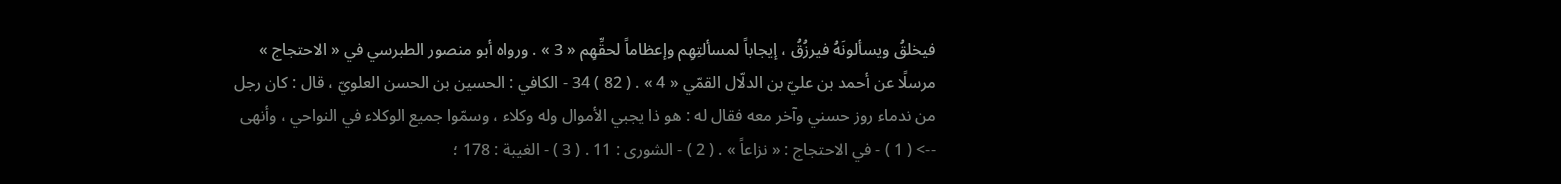فيخلقُ ويسألونَهُ فيرزُقُ ، إيجاباً لمسألتِهِم وإعظاماً لحقِّهِم « 3 » . ورواه أبو منصور الطبرسي في « الاحتجاج » مرسلًا عن أحمد بن عليّ بن الدلّال القمّي « 4 » . ( 82 ) 34 - الكافي : الحسين بن الحسن العلويّ ، قال : كان رجل من ندماء روز حسني وآخر معه فقال له : هو ذا يجبي الأموال وله وكلاء ، وسمّوا جميع الوكلاء في النواحي ، وأنهى
--> ( 1 ) - في الاحتجاج : « نزاعاً » . ( 2 ) - الشورى : 11 . ( 3 ) - الغيبة : 178 ؛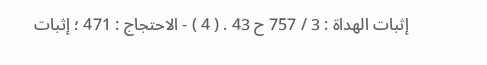إثبات الهداة : 3 / 757 ح 43 . ( 4 ) - الاحتجاج : 471 ؛ إثبات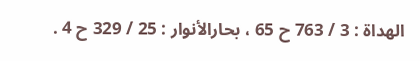الهداة : 3 / 763 ح 65 ، بحارالأنوار : 25 / 329 ح 4 .